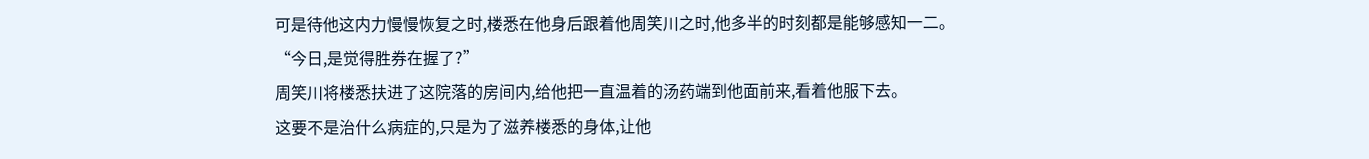可是待他这内力慢慢恢复之时,楼悉在他身后跟着他周笑川之时,他多半的时刻都是能够感知一二。
“今日,是觉得胜券在握了?”
周笑川将楼悉扶进了这院落的房间内,给他把一直温着的汤药端到他面前来,看着他服下去。
这要不是治什么病症的,只是为了滋养楼悉的身体,让他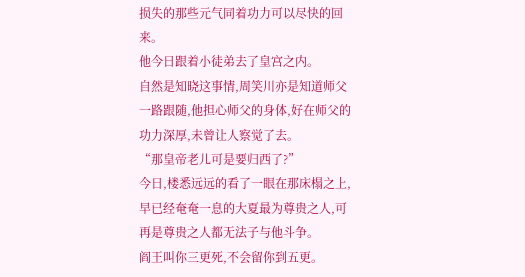损失的那些元气同着功力可以尽快的回来。
他今日跟着小徒弟去了皇宫之内。
自然是知晓这事情,周笑川亦是知道师父一路跟随,他担心师父的身体,好在师父的功力深厚,未曾让人察觉了去。
“那皇帝老儿可是要归西了?”
今日,楼悉远远的看了一眼在那床榻之上,早已经奄奄一息的大夏最为尊贵之人,可再是尊贵之人都无法子与他斗争。
阎王叫你三更死,不会留你到五更。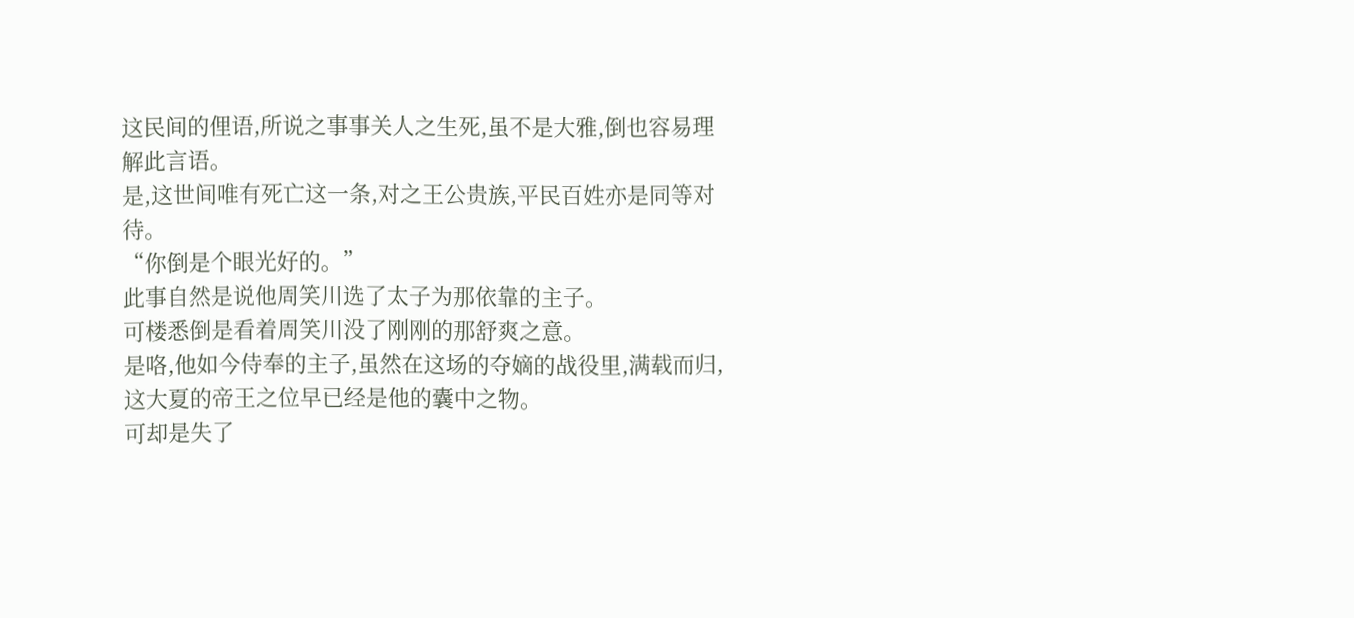这民间的俚语,所说之事事关人之生死,虽不是大雅,倒也容易理解此言语。
是,这世间唯有死亡这一条,对之王公贵族,平民百姓亦是同等对待。
“你倒是个眼光好的。”
此事自然是说他周笑川选了太子为那依靠的主子。
可楼悉倒是看着周笑川没了刚刚的那舒爽之意。
是咯,他如今侍奉的主子,虽然在这场的夺嫡的战役里,满载而归,这大夏的帝王之位早已经是他的囊中之物。
可却是失了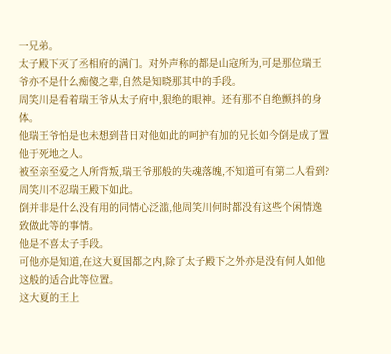一兄弟。
太子殿下灭了丞相府的满门。对外声称的都是山寇所为,可是那位瑞王爷亦不是什么痴傻之辈,自然是知晓那其中的手段。
周笑川是看着瑞王爷从太子府中,狠绝的眼神。还有那不自绝颤抖的身体。
他瑞王爷怕是也未想到昔日对他如此的呵护有加的兄长如今倒是成了置他于死地之人。
被至亲至爱之人所背叛,瑞王爷那般的失魂落魄,不知道可有第二人看到?
周笑川不忍瑞王殿下如此。
倒并非是什么没有用的同情心泛滥,他周笑川何时都没有这些个闲情逸致做此等的事情。
他是不喜太子手段。
可他亦是知道,在这大夏国都之内,除了太子殿下之外亦是没有何人如他这般的适合此等位置。
这大夏的王上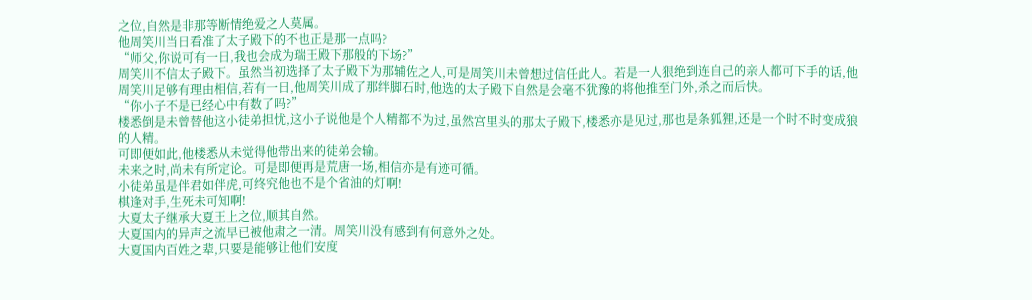之位,自然是非那等断情绝爱之人莫属。
他周笑川当日看准了太子殿下的不也正是那一点吗?
“师父,你说可有一日,我也会成为瑞王殿下那般的下场?”
周笑川不信太子殿下。虽然当初选择了太子殿下为那辅佐之人,可是周笑川未曾想过信任此人。若是一人狠绝到连自己的亲人都可下手的话,他周笑川足够有理由相信,若有一日,他周笑川成了那绊脚石时,他选的太子殿下自然是会毫不犹豫的将他推至门外,杀之而后快。
“你小子不是已经心中有数了吗?”
楼悉倒是未曾替他这小徒弟担忧,这小子说他是个人精都不为过,虽然宫里头的那太子殿下,楼悉亦是见过,那也是条狐狸,还是一个时不时变成狼的人精。
可即便如此,他楼悉从未觉得他带出来的徒弟会输。
未来之时,尚未有所定论。可是即便再是荒唐一场,相信亦是有迹可循。
小徒弟虽是伴君如伴虎,可终究他也不是个省油的灯啊!
棋逢对手,生死未可知啊!
大夏太子继承大夏王上之位,顺其自然。
大夏国内的异声之流早已被他肃之一清。周笑川没有感到有何意外之处。
大夏国内百姓之辈,只要是能够让他们安度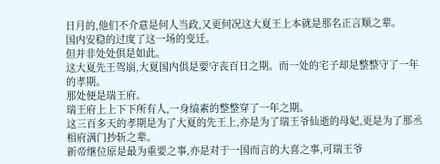日月的,他们不介意是何人当政,又更何况这大夏王上本就是那名正言顺之辈。
国内安稳的过度了这一场的变迁。
但并非处处俱是如此。
这大夏先王驾崩,大夏国内俱是要守丧百日之期。而一处的宅子却是整整守了一年的孝期。
那处便是瑞王府。
瑞王府上上下下所有人,一身缟素的整整穿了一年之期。
这三百多天的孝期是为了大夏的先王上,亦是为了瑞王爷仙逝的母妃,更是为了那丞相府满门抄斩之辈。
新帝继位原是最为重要之事,亦是对于一国而言的大喜之事,可瑞王爷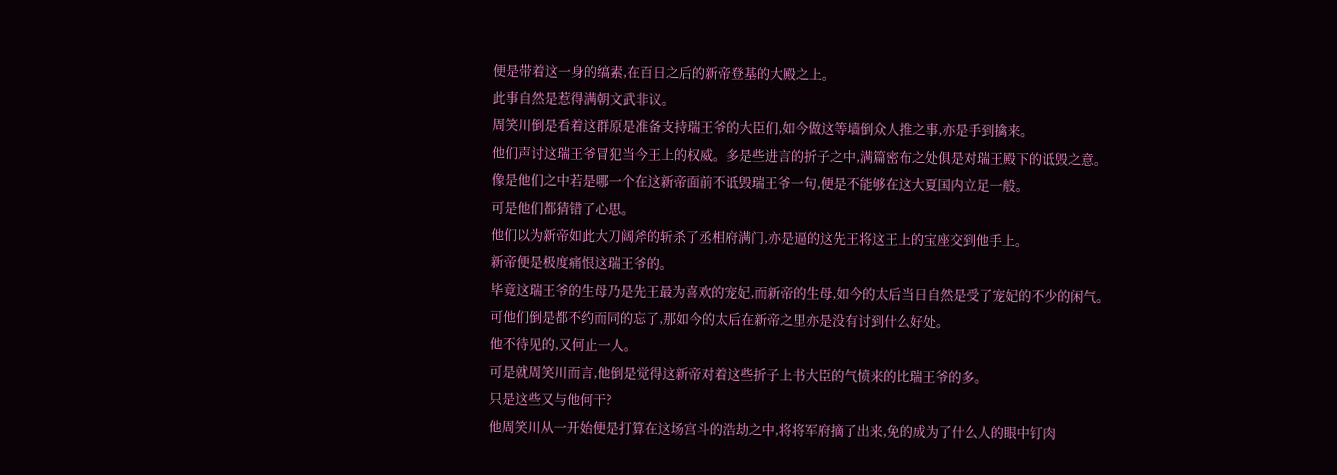便是带着这一身的缟素,在百日之后的新帝登基的大殿之上。
此事自然是惹得满朝文武非议。
周笑川倒是看着这群原是准备支持瑞王爷的大臣们,如今做这等墙倒众人推之事,亦是手到擒来。
他们声讨这瑞王爷冒犯当今王上的权威。多是些进言的折子之中,满篇密布之处俱是对瑞王殿下的诋毁之意。
像是他们之中若是哪一个在这新帝面前不诋毁瑞王爷一句,便是不能够在这大夏国内立足一般。
可是他们都猜错了心思。
他们以为新帝如此大刀阔斧的斩杀了丞相府满门,亦是逼的这先王将这王上的宝座交到他手上。
新帝便是极度痛恨这瑞王爷的。
毕竟这瑞王爷的生母乃是先王最为喜欢的宠妃,而新帝的生母,如今的太后当日自然是受了宠妃的不少的闲气。
可他们倒是都不约而同的忘了,那如今的太后在新帝之里亦是没有讨到什么好处。
他不待见的,又何止一人。
可是就周笑川而言,他倒是觉得这新帝对着这些折子上书大臣的气愤来的比瑞王爷的多。
只是这些又与他何干?
他周笑川从一开始便是打算在这场宫斗的浩劫之中,将将军府摘了出来,免的成为了什么人的眼中钉肉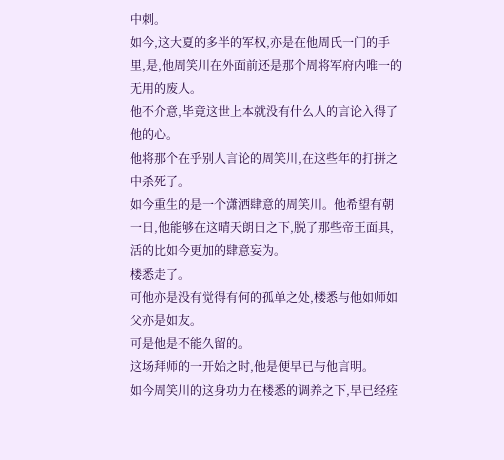中刺。
如今,这大夏的多半的军权,亦是在他周氏一门的手里,是,他周笑川在外面前还是那个周将军府内唯一的无用的废人。
他不介意,毕竟这世上本就没有什么人的言论入得了他的心。
他将那个在乎别人言论的周笑川,在这些年的打拼之中杀死了。
如今重生的是一个潇洒肆意的周笑川。他希望有朝一日,他能够在这晴天朗日之下,脱了那些帝王面具,活的比如今更加的肆意妄为。
楼悉走了。
可他亦是没有觉得有何的孤单之处,楼悉与他如师如父亦是如友。
可是他是不能久留的。
这场拜师的一开始之时,他是便早已与他言明。
如今周笑川的这身功力在楼悉的调养之下,早已经痊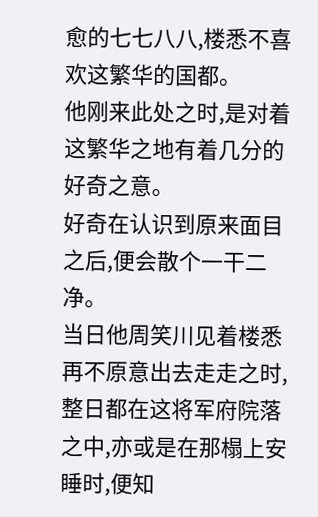愈的七七八八,楼悉不喜欢这繁华的国都。
他刚来此处之时,是对着这繁华之地有着几分的好奇之意。
好奇在认识到原来面目之后,便会散个一干二净。
当日他周笑川见着楼悉再不原意出去走走之时,整日都在这将军府院落之中,亦或是在那榻上安睡时,便知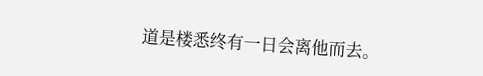道是楼悉终有一日会离他而去。